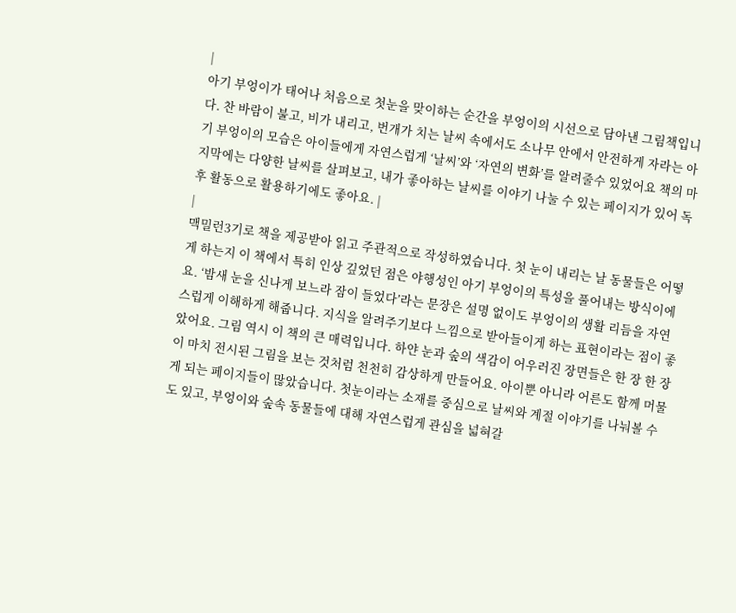|
아기 부엉이가 태어나 처음으로 첫눈을 맞이하는 순간을 부엉이의 시선으로 담아낸 그림책입니다. 찬 바람이 불고, 비가 내리고, 번개가 치는 날씨 속에서도 소나무 안에서 안전하게 자라는 아기 부엉이의 모습은 아이들에게 자연스럽게 ‘날씨’와 ‘자연의 변화’를 알려줄수 있었어요 책의 마지막에는 다양한 날씨를 살펴보고, 내가 좋아하는 날씨를 이야기 나눌 수 있는 페이지가 있어 독후 활동으로 활용하기에도 좋아요. |
|
맥밀런3기로 책을 제공받아 읽고 주관적으로 작성하였습니다. 첫 눈이 내리는 날 동물들은 어떻게 하는지 이 책에서 특히 인상 깊었던 점은 야행성인 아기 부엉이의 특성을 풀어내는 방식이에요. ‘밤새 눈을 신나게 보느라 잠이 들었다’라는 문장은 설명 없이도 부엉이의 생활 리듬을 자연스럽게 이해하게 해줍니다. 지식을 알려주기보다 느낌으로 받아들이게 하는 표현이라는 점이 좋았어요. 그림 역시 이 책의 큰 매력입니다. 하얀 눈과 숲의 색감이 어우러진 장면들은 한 장 한 장이 마치 전시된 그림을 보는 것처럼 천천히 감상하게 만들어요. 아이뿐 아니라 어른도 함께 머물게 되는 페이지들이 많았습니다. 첫눈이라는 소재를 중심으로 날씨와 계절 이야기를 나눠볼 수도 있고, 부엉이와 숲속 동물들에 대해 자연스럽게 관심을 넓혀갈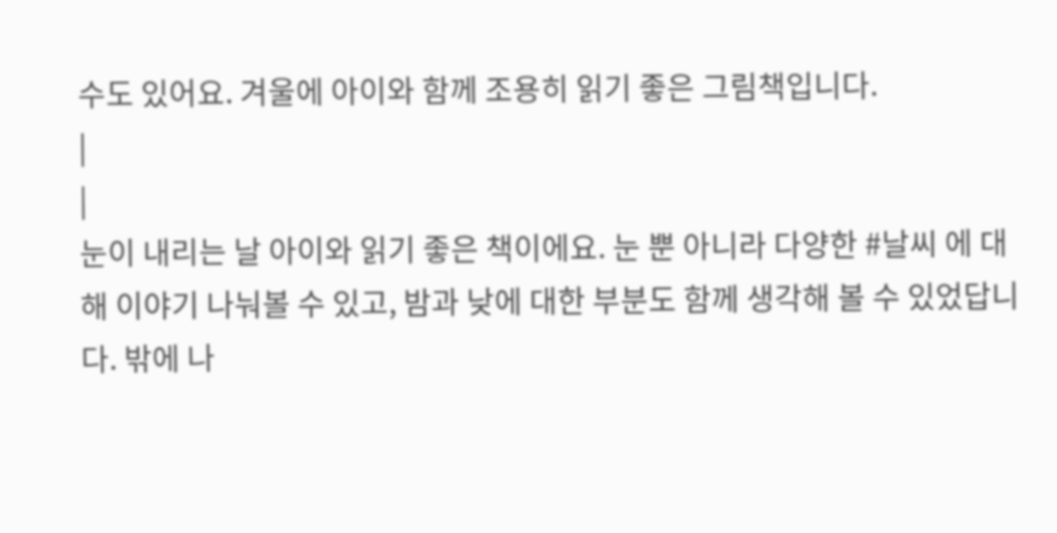수도 있어요. 겨울에 아이와 함께 조용히 읽기 좋은 그림책입니다.
|
|
눈이 내리는 날 아이와 읽기 좋은 책이에요. 눈 뿐 아니라 다양한 #날씨 에 대해 이야기 나눠볼 수 있고, 밤과 낮에 대한 부분도 함께 생각해 볼 수 있었답니다. 밖에 나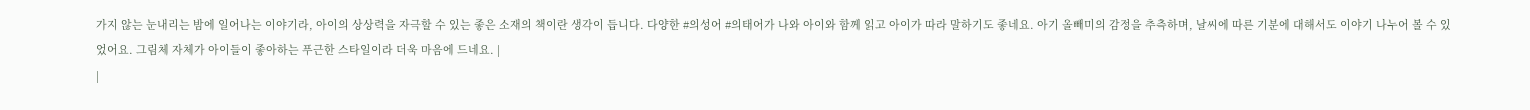가지 않는 눈내리는 밤에 일어나는 이야기라, 아이의 상상력을 자극할 수 있는 좋은 소재의 책이란 생각이 듭니다. 다양한 #의성어 #의태어가 나와 아이와 함께 읽고 아이가 따라 말하기도 좋네요. 아기 올빼미의 감정을 추측하며, 날씨에 따른 기분에 대해서도 이야기 나누어 볼 수 있었어요. 그림체 자체가 아이들이 좋아하는 푸근한 스타일이라 더욱 마음에 드네요. |
|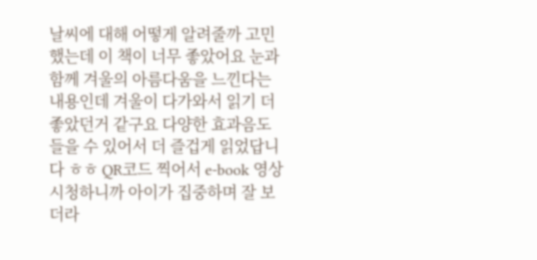날씨에 대해 어떻게 알려줄까 고민했는데 이 책이 너무 좋았어요 눈과 함께 겨울의 아름다움을 느낀다는 내용인데 겨울이 다가와서 읽기 더 좋았던거 같구요 다양한 효과음도 들을 수 있어서 더 즐겁게 읽었답니다 ㅎㅎ QR코드 찍어서 e-book 영상 시청하니까 아이가 집중하며 잘 보더라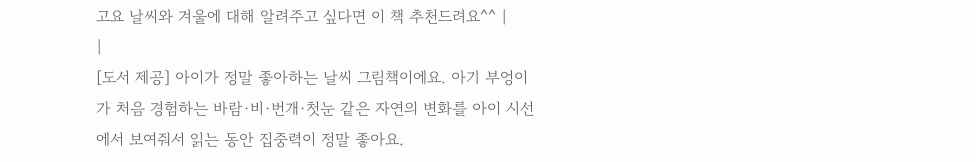고요 날씨와 겨울에 대해 알려주고 싶다면 이 책 추천드려요^^ |
|
[도서 제공] 아이가 정말 좋아하는 날씨 그림책이에요. 아기 부엉이가 처음 경험하는 바람·비·번개·첫눈 같은 자연의 변화를 아이 시선에서 보여줘서 읽는 동안 집중력이 정말 좋아요.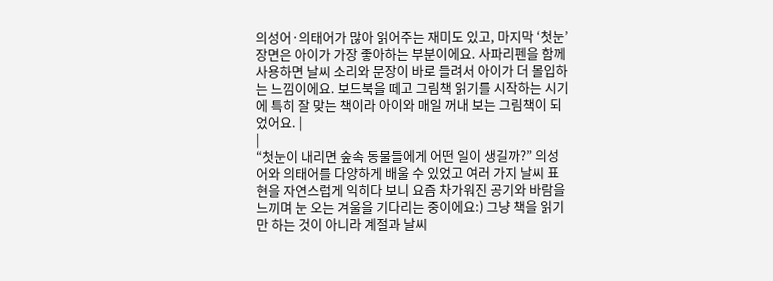의성어·의태어가 많아 읽어주는 재미도 있고, 마지막 ‘첫눈’ 장면은 아이가 가장 좋아하는 부분이에요. 사파리펜을 함께 사용하면 날씨 소리와 문장이 바로 들려서 아이가 더 몰입하는 느낌이에요. 보드북을 떼고 그림책 읽기를 시작하는 시기에 특히 잘 맞는 책이라 아이와 매일 꺼내 보는 그림책이 되었어요. |
|
“첫눈이 내리면 숲속 동물들에게 어떤 일이 생길까?” 의성어와 의태어를 다양하게 배울 수 있었고 여러 가지 날씨 표현을 자연스럽게 익히다 보니 요즘 차가워진 공기와 바람을 느끼며 눈 오는 겨울을 기다리는 중이에요:) 그냥 책을 읽기만 하는 것이 아니라 계절과 날씨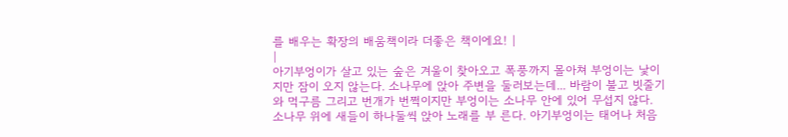를 배우는 확장의 배움책이라 더좋은 책이에요! |
|
아기부엉이가 살고 있는 숲은 겨울이 찾아오고 폭풍까지 몰아쳐 부엉이는 낯이지만 잠이 오지 않는다. 소나무에 앉아 주변을 둘러보는데... 바람이 불고 빗줄기와 먹구름 그리고 번개가 번쩍이지만 부엉이는 소나무 안에 있어 무섭지 않다. 소나무 위에 새들이 하나둘씩 앉아 노래를 부 른다. 아기부엉이는 태어나 처음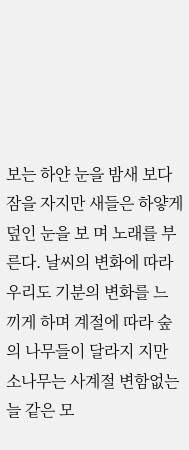보는 하얀 눈을 밤새 보다 잠을 자지만 새들은 하얗게 덮인 눈을 보 며 노래를 부른다. 날씨의 변화에 따라 우리도 기분의 변화를 느 끼게 하며 계절에 따라 숲의 나무들이 달라지 지만 소나무는 사계절 변함없는 늘 같은 모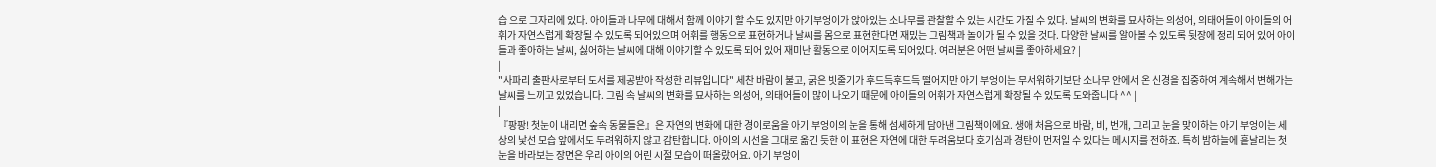습 으로 그자리에 있다. 아이들과 나무에 대해서 함께 이야기 할 수도 있지만 아기부엉이가 앉아있는 소나무를 관찰할 수 있는 시간도 가질 수 있다. 날씨의 변화를 묘사하는 의성어, 의태어들이 아이들의 어휘가 자연스럽게 확장될 수 있도록 되어있으며 어휘를 행동으로 표현하거나 날씨를 몸으로 표현한다면 재밌는 그림책과 놀이가 될 수 있을 것다. 다양한 날씨를 알아볼 수 있도록 뒷장에 정리 되어 있어 아이들과 좋아하는 날씨, 싫어하는 날씨에 대해 이야기할 수 있도록 되어 있어 재미난 활동으로 이어지도록 되어있다. 여러분은 어떤 날씨를 좋아하세요? |
|
"사파리 출판사로부터 도서를 제공받아 작성한 리뷰입니다" 세찬 바람이 불고, 굵은 빗줄기가 후드득후드득 떨어지만 아기 부엉이는 무서워하기보단 소나무 안에서 온 신경을 집중하여 계속해서 변해가는 날씨를 느끼고 있었습니다. 그림 속 날씨의 변화를 묘사하는 의성어, 의태어들이 많이 나오기 때문에 아이들의 어휘가 자연스럽게 확장될 수 있도록 도와줍니다 ^^ |
|
『팡팡! 첫눈이 내리면 숲속 동물들은』은 자연의 변화에 대한 경이로움을 아기 부엉이의 눈을 통해 섬세하게 담아낸 그림책이에요. 생애 처음으로 바람, 비, 번개, 그리고 눈을 맞이하는 아기 부엉이는 세상의 낯선 모습 앞에서도 두려워하지 않고 감탄합니다. 아이의 시선을 그대로 옮긴 듯한 이 표현은 자연에 대한 두려움보다 호기심과 경탄이 먼저일 수 있다는 메시지를 전하죠. 특히 밤하늘에 흩날리는 첫눈을 바라보는 장면은 우리 아이의 어린 시절 모습이 떠올랐어요. 아기 부엉이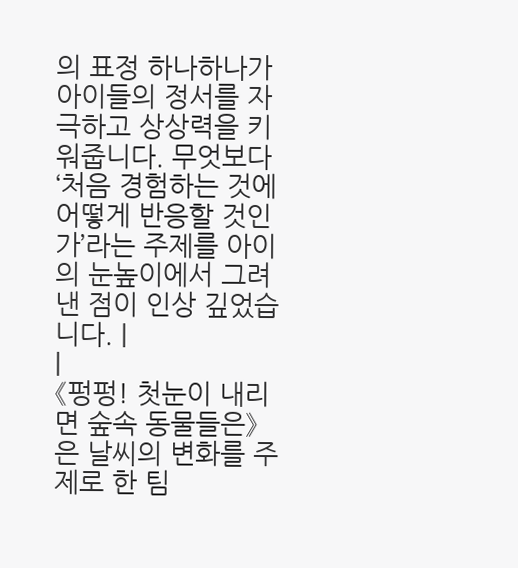의 표정 하나하나가 아이들의 정서를 자극하고 상상력을 키워줍니다. 무엇보다 ‘처음 경험하는 것에 어떻게 반응할 것인가’라는 주제를 아이의 눈높이에서 그려낸 점이 인상 깊었습니다. |
|
《펑펑! 첫눈이 내리면 숲속 동물들은》은 날씨의 변화를 주제로 한 팀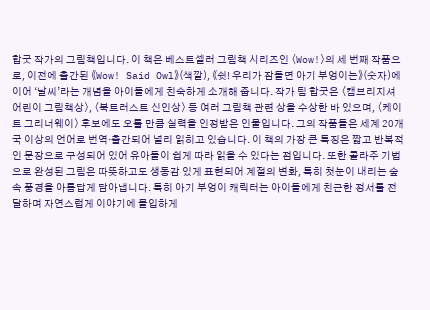합굿 작가의 그림책입니다. 이 책은 베스트셀러 그림책 시리즈인 〈Wow!〉의 세 번째 작품으로, 이전에 출간된 《Wow! Said Owl》(색깔), 《쉿! 우리가 잠들면 아기 부엉이는》(숫자)에 이어 ‘날씨’라는 개념을 아이들에게 친숙하게 소개해 줍니다. 작가 팀 합굿은 〈캠브리지셔 어린이 그림책상〉, 〈북트러스트 신인상〉 등 여러 그림책 관련 상을 수상한 바 있으며, 〈케이트 그리너웨이〉 후보에도 오를 만큼 실력을 인정받은 인물입니다. 그의 작품들은 세계 20개국 이상의 언어로 번역·출간되어 널리 읽히고 있습니다. 이 책의 가장 큰 특징은 짧고 반복적인 문장으로 구성되어 있어 유아들이 쉽게 따라 읽을 수 있다는 점입니다. 또한 콜라주 기법으로 완성된 그림은 따뜻하고도 생동감 있게 표현되어 계절의 변화, 특히 첫눈이 내리는 숲속 풍경을 아름답게 담아냅니다. 특히 아기 부엉이 캐릭터는 아이들에게 친근한 정서를 전달하며 자연스럽게 이야기에 몰입하게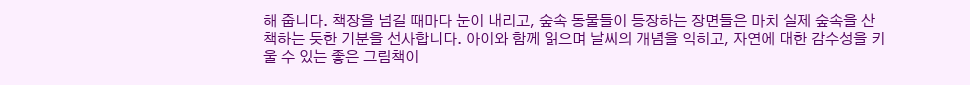해 줍니다. 책장을 넘길 때마다 눈이 내리고, 숲속 동물들이 등장하는 장면들은 마치 실제 숲속을 산책하는 듯한 기분을 선사합니다. 아이와 함께 읽으며 날씨의 개념을 익히고, 자연에 대한 감수성을 키울 수 있는 좋은 그림책이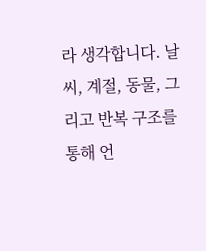라 생각합니다. 날씨, 계절, 동물, 그리고 반복 구조를 통해 언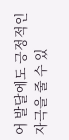어 발달에도 긍정적인 자극을 줄 수 있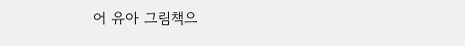어 유아 그림책으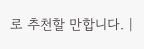로 추천할 만합니다. |